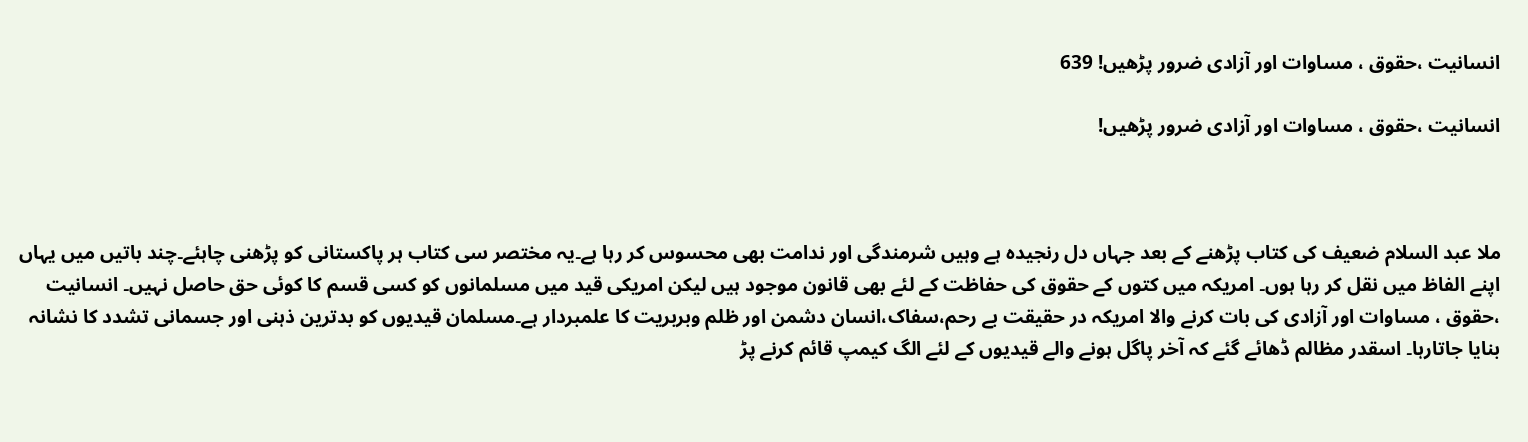انسانیت ،حقوق ، مساوات اور آزادی ضرور پڑھیں! 639

انسانیت ،حقوق ، مساوات اور آزادی ضرور پڑھیں!



ملا عبد السلام ضعیف کی کتاب پڑھنے کے بعد جہاں دل رنجیدہ ہے وہیں شرمندگی اور ندامت بھی محسوس کر رہا ہے۔یہ مختصر سی کتاب ہر پاکستانی کو پڑھنی چاہئے۔چند باتیں میں یہاں اپنے الفاظ میں نقل کر رہا ہوں۔ امریکہ میں کتوں کے حقوق کی حفاظت کے لئے بھی قانون موجود ہیں لیکن امریکی قید میں مسلمانوں کو کسی قسم کا کوئی حق حاصل نہیں۔ انسانیت ،حقوق ، مساوات اور آزادی کی بات کرنے والا امریکہ در حقیقت بے رحم،سفاک،انسان دشمن اور ظلم وبربریت کا علمبردار ہے۔مسلمان قیدیوں کو بدترین ذہنی اور جسمانی تشدد کا نشانہ بنایا جاتارہا۔ اسقدر مظالم ڈھائے گئے کہ آخر پاگل ہونے والے قیدیوں کے لئے الگ کیمپ قائم کرنے پڑ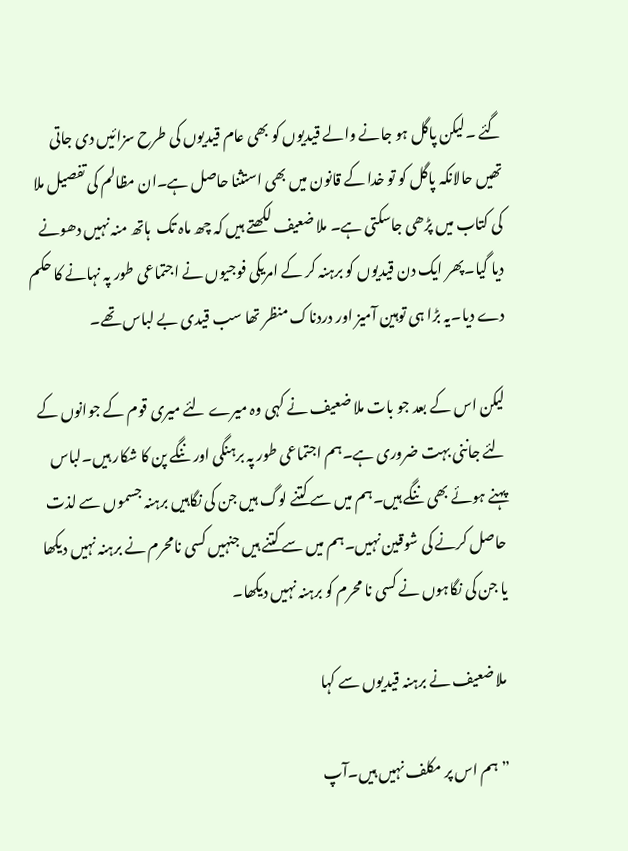گئے ۔لیکن پاگل ہو جانے والے قیدیوں کو بھی عام قیدیوں کی طرح سزائیں دی جاتی تھیں حالانکہ پاگل کو تو خدا کے قانون میں بھی استثنا حاصل ہے۔ان مظالم کی تفصیل ملا کی کتاب میں پڑھی جاسکتی ہے۔ ملا ضعیف لکھتے ہیں کہ چھ ماہ تک  ہاتھ منہ نہیں دھونے دیا گیا۔پھر ایک دن قیدیوں کو برہنہ کر کے امریکی فوجیوں نے اجتماعی طور پہ نہانے کا حکم دے دیا۔یہ بڑا ہی توہین آمیز اور دردناک منظر تھا سب قیدی بے لباس تھے۔

لیکن اس کے بعد جو بات ملا ضعیف نے کہی وہ میرے لئے میری قوم کے جوانوں کے لئے جاننی بہت ضروری ہے۔ہم اجتماعی طور پہ برہنگی اور ننگے پن کا شکار ہیں۔لباس پہنے ہوئے بھی ننگے ہیں۔ہم میں سے کتنے لوگ ہیں جن کی نگاہیں برہنہ جسموں سے لذت حاصل کرنے کی شوقین نہیں۔ہم میں سے کتنے ہیں جنہیں کسی نامحرم نے برہنہ نہیں دیکھا یا جن کی نگاہوں نے کسی نا محرم کو برہنہ نہیں دیکھا۔

 ملا ضعیف نے برہنہ قیدیوں سے کہا

”ہم اس پر مکلف نہیں ہیں۔آپ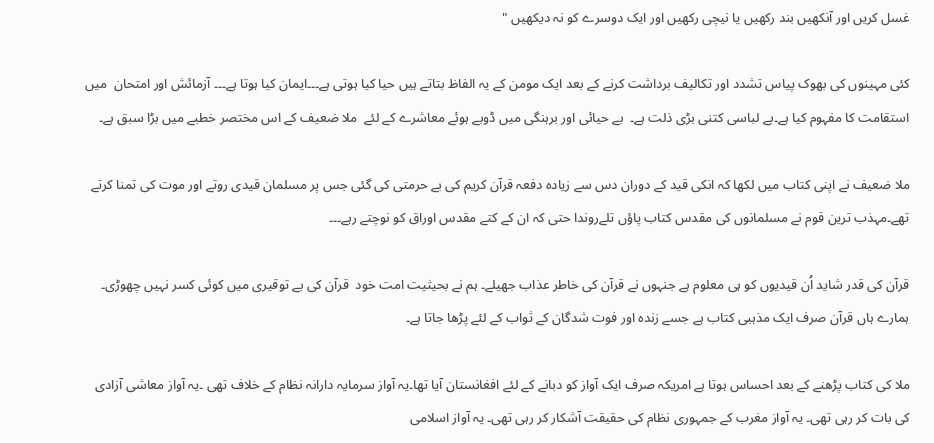غسل کریں اور آنکھیں بند رکھیں یا نیچی رکھیں اور ایک دوسرے کو نہ دیکھیں "

کئی مہینوں کی بھوک پیاس تشدد اور تکالیف برداشت کرنے کے بعد ایک مومن کے یہ الفاظ بتاتے ہیں حیا کیا ہوتی ہے۔۔۔ایمان کیا ہوتا ہے۔۔۔ آزمائش اور امتحان  میں استقامت کا مفہوم کیا ہے۔بے لباسی کتنی بڑی ذلت ہے۔  بے حیائی اور برہنگی میں ڈوبے ہوئے معاشرے کے لئے  ملا ضعیف کے اس مختصر خطبے میں بڑا سبق ہے۔

ملا ضعیف نے اپنی کتاب میں لکھا کہ انکی قید کے دوران دس سے زیادہ دفعہ قرآن کریم کی بے حرمتی کی گئی جس پر مسلمان قیدی روتے اور موت کی تمنا کرتے تھے۔مہذب ترین قوم نے مسلمانوں کی مقدس کتاب پاؤں تلےروندا حتی کہ ان کے کتے مقدس اوراق کو نوچتے رہے۔۔۔

قرآن کی قدر شاید اُن قیدیوں کو ہی معلوم ہے جنہوں نے قرآن کی خاطر عذاب جھیلے۔ ہم نے بحیثیت امت خود  قرآن کی بے توقیری میں کوئی کسر نہیں چھوڑی۔ ہمارے ہاں قرآن صرف ایک مذہبی کتاب ہے جسے زندہ اور فوت شدگان کے ثواب کے لئے پڑھا جاتا ہے۔

ملا کی کتاب پڑھنے کے بعد احساس ہوتا ہے امریکہ صرف ایک آواز کو دبانے کے لئے افغانستان آیا تھا۔یہ آواز سرمایہ دارانہ نظام کے خلاف تھی ۔یہ آواز معاشی آزادی کی بات کر رہی تھی۔ یہ آواز مغرب کے جمہوری نظام کی حقیقت آشکار کر رہی تھی۔ یہ آواز اسلامی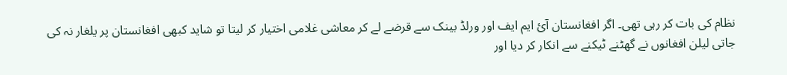نظام کی بات کر رہی تھی۔ اگر افغانستان آئ ایم ایف اور ورلڈ بینک سے قرضے لے کر معاشی غلامی اختیار کر لیتا تو شاید کبھی افغانستان پر یلغار نہ کی جاتی لیلن افغانوں نے گھٹنے ٹیکنے سے انکار کر دیا اور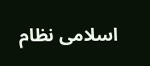اسلامی نظام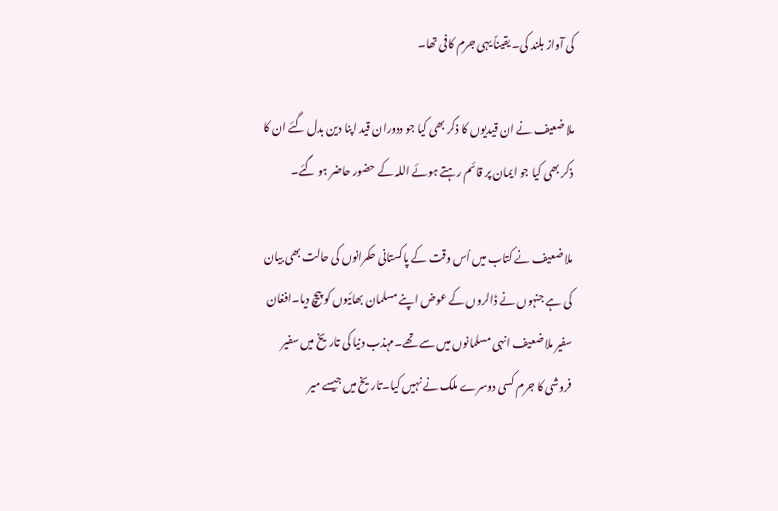کی آواز بلند کی۔ یقیناً یہی جرم کافی تھا۔

ملا ضعیف نے ان قیدیوں کا ذکر بھی کیا جو ددوران قید اپنا دین بدل گئے ان کا ذکر بھی کیا جو ایمان پر قائم رہتے ہوئے اللہ کے حضور حاضر ہو گئے۔

ملا ضعیف نے کتاب میں اُس وقت کے پاکستانی حکمرانوں کی حالت بھی بیان کی ہے جنہوں نے ڈالروں کے عوض اپنے مسلمان بھائیوں کو پیچ دیا۔افغان سفیر ملا ضعیف انہی مسلمانوں میں سے تھے۔مہذب دنیا کی تاریخ میں سفیر فروشی کا جرم کسی دوسرے ملک نے نہیں کیا۔تاریخ میں جیسے میر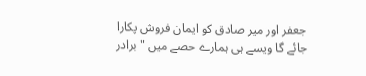جعفر اور میر صادق کو ایمان فروش پکارا جائے گا ویسے ہی ہمارے حصے میں "برادر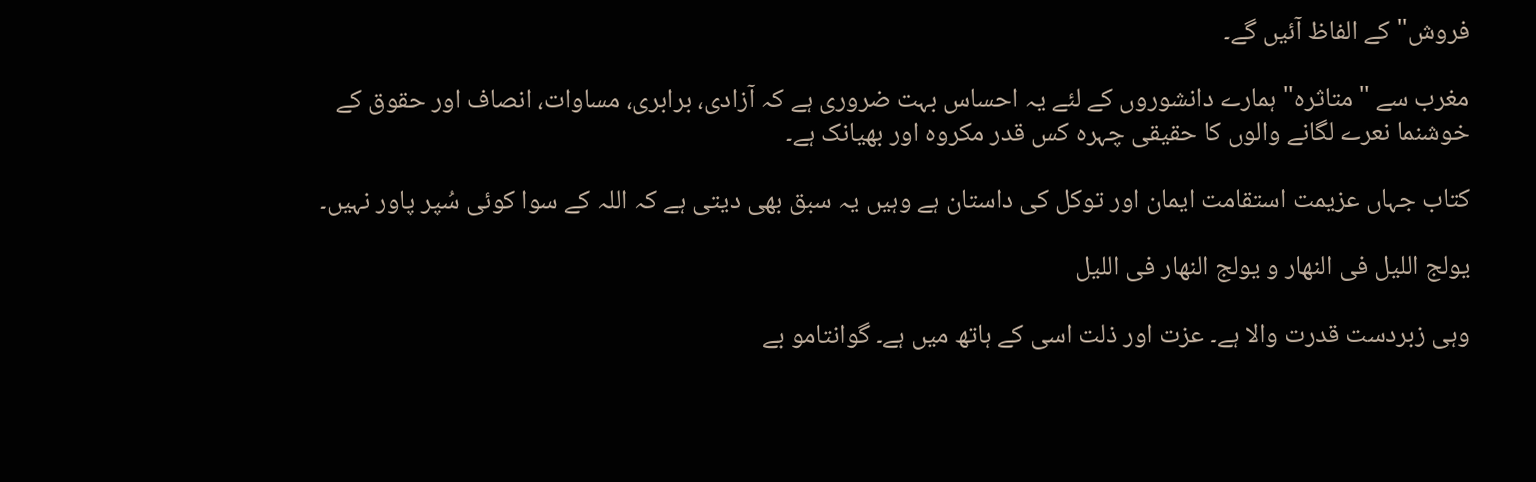فروش" کے الفاظ آئیں گے۔

مغرب سے "متاثرہ" ہمارے دانشوروں کے لئے یہ احساس بہت ضروری ہے کہ آزادی، برابری، مساوات، انصاف اور حقوق کے خوشنما نعرے لگانے والوں کا حقیقی چہرہ کس قدر مکروہ اور بھیانک ہے۔

کتاب جہاں عزیمت استقامت ایمان اور توکل کی داستان ہے وہیں یہ سبق بھی دیتی ہے کہ اللہ کے سوا کوئی سُپر پاور نہیں۔

یولج اللیل فی النھار و یولج النھار فی اللیل

وہی زبردست قدرت والا ہے۔ عزت اور ذلت اسی کے ہاتھ میں ہے۔ گوانتامو بے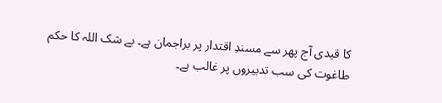کا قیدی آج پھر سے مسندِ اقتدار پر براجمان ہے۔ بے شک اللہ کا حکم طاغوت کی سب تدبیروں پر غالب ہے۔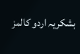بشکریہ اردو کالمز